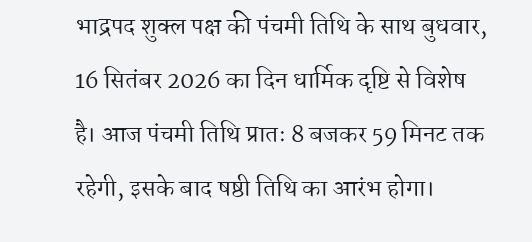भाद्रपद शुक्ल पक्ष की पंचमी तिथि के साथ बुधवार, 16 सितंबर 2026 का दिन धार्मिक दृष्टि से विशेष है। आज पंचमी तिथि प्रातः 8 बजकर 59 मिनट तक रहेगी, इसके बाद षष्ठी तिथि का आरंभ होगा।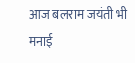आज बलराम जयंती भी मनाई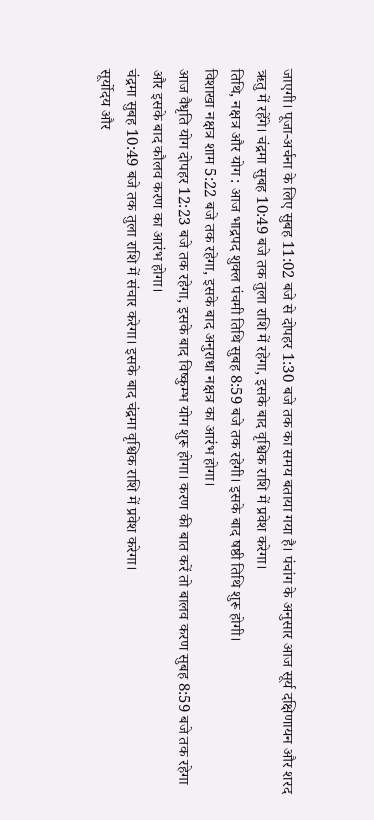जाएगी। पूजा-अर्चना के लिए सुबह 11:02 बजे से दोपहर 1:30 बजे तक का समय बताया गया है। पंचांग के अनुसार आज सूर्य दक्षिणायन और शरद ऋतु में रहेंगे। चंद्रमा सुबह 10:49 बजे तक तुला राशि में रहेगा, इसके बाद वृश्चिक राशि में प्रवेश करेगा।
तिथि, नक्षत्र और योग : आज भाद्रपद शुक्ल पंचमी तिथि सुबह 8:59 बजे तक रहेगी। इसके बाद षष्ठी तिथि शुरू होगी।
विशाखा नक्षत्र शाम 5:22 बजे तक रहेगा, इसके बाद अनुराधा नक्षत्र का आरंभ होगा।
आज वैधृति योग दोपहर 12:23 बजे तक रहेगा, इसके बाद विष्कुम्भ योग शुरू होगा। करण की बात करें तो बालव करण सुबह 8:59 बजे तक रहेगा और इसके बाद कौलव करण का आरंभ होगा।
चंद्रमा सुबह 10:49 बजे तक तुला राशि में संचार करेगा। इसके बाद चंद्रमा वृश्चिक राशि में प्रवेश करेगा।
सूर्योदय और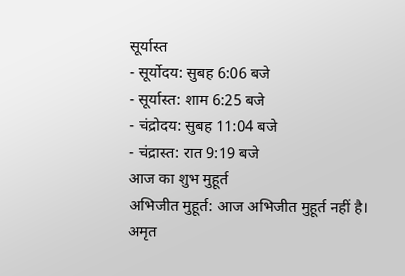सूर्यास्त
- सूर्योदय: सुबह 6:06 बजे
- सूर्यास्त: शाम 6:25 बजे
- चंद्रोदय: सुबह 11:04 बजे
- चंद्रास्त: रात 9:19 बजे
आज का शुभ मुहूर्त
अभिजीत मुहूर्त: आज अभिजीत मुहूर्त नहीं है।
अमृत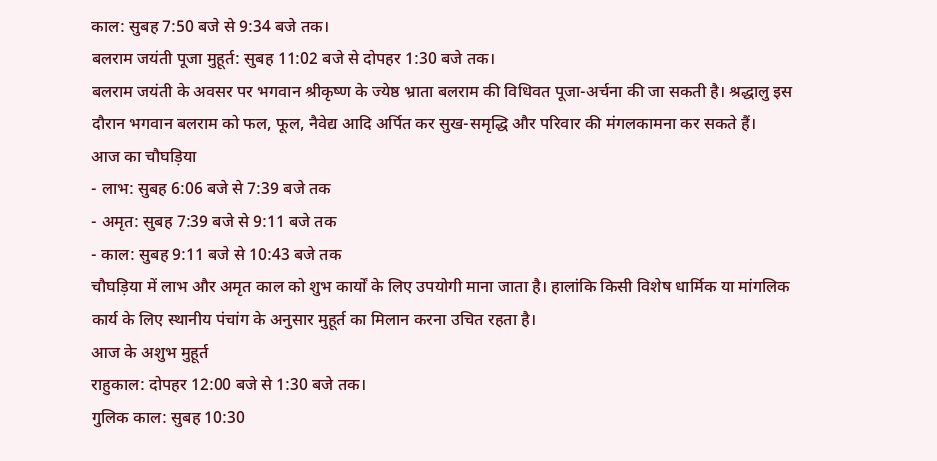काल: सुबह 7:50 बजे से 9:34 बजे तक।
बलराम जयंती पूजा मुहूर्त: सुबह 11:02 बजे से दोपहर 1:30 बजे तक।
बलराम जयंती के अवसर पर भगवान श्रीकृष्ण के ज्येष्ठ भ्राता बलराम की विधिवत पूजा-अर्चना की जा सकती है। श्रद्धालु इस दौरान भगवान बलराम को फल, फूल, नैवेद्य आदि अर्पित कर सुख-समृद्धि और परिवार की मंगलकामना कर सकते हैं।
आज का चौघड़िया
- लाभ: सुबह 6:06 बजे से 7:39 बजे तक
- अमृत: सुबह 7:39 बजे से 9:11 बजे तक
- काल: सुबह 9:11 बजे से 10:43 बजे तक
चौघड़िया में लाभ और अमृत काल को शुभ कार्यों के लिए उपयोगी माना जाता है। हालांकि किसी विशेष धार्मिक या मांगलिक कार्य के लिए स्थानीय पंचांग के अनुसार मुहूर्त का मिलान करना उचित रहता है।
आज के अशुभ मुहूर्त
राहुकाल: दोपहर 12:00 बजे से 1:30 बजे तक।
गुलिक काल: सुबह 10:30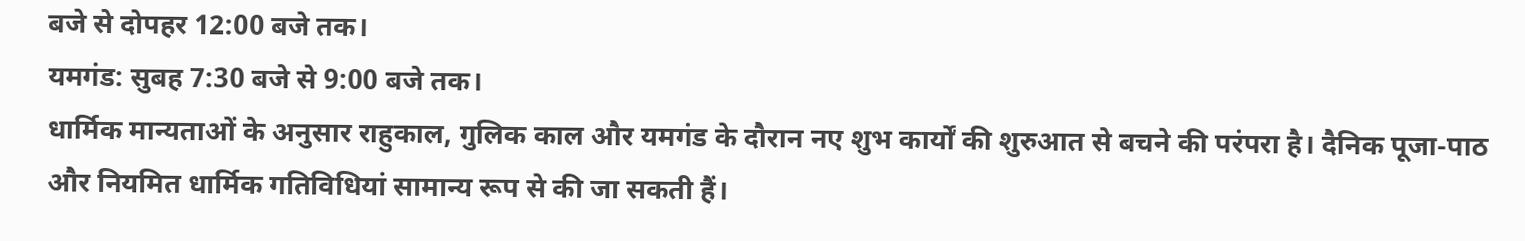बजे से दोपहर 12:00 बजे तक।
यमगंड: सुबह 7:30 बजे से 9:00 बजे तक।
धार्मिक मान्यताओं के अनुसार राहुकाल, गुलिक काल और यमगंड के दौरान नए शुभ कार्यों की शुरुआत से बचने की परंपरा है। दैनिक पूजा-पाठ और नियमित धार्मिक गतिविधियां सामान्य रूप से की जा सकती हैं।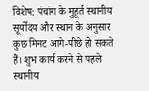विशेष: पंचांग के मुहूर्त स्थानीय सूर्योदय और स्थान के अनुसार कुछ मिनट आगे-पीछे हो सकते हैं। शुभ कार्य करने से पहले स्थानीय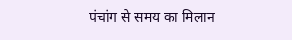पंचांग से समय का मिलान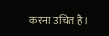करना उचित है।